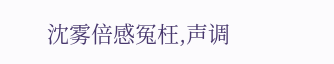沈雾倍感冤枉,声调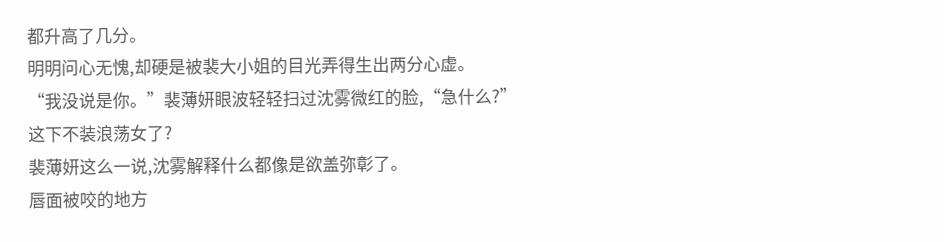都升高了几分。
明明问心无愧,却硬是被裴大小姐的目光弄得生出两分心虚。
“我没说是你。”裴薄妍眼波轻轻扫过沈雾微红的脸,“急什么?”
这下不装浪荡女了?
裴薄妍这么一说,沈雾解释什么都像是欲盖弥彰了。
唇面被咬的地方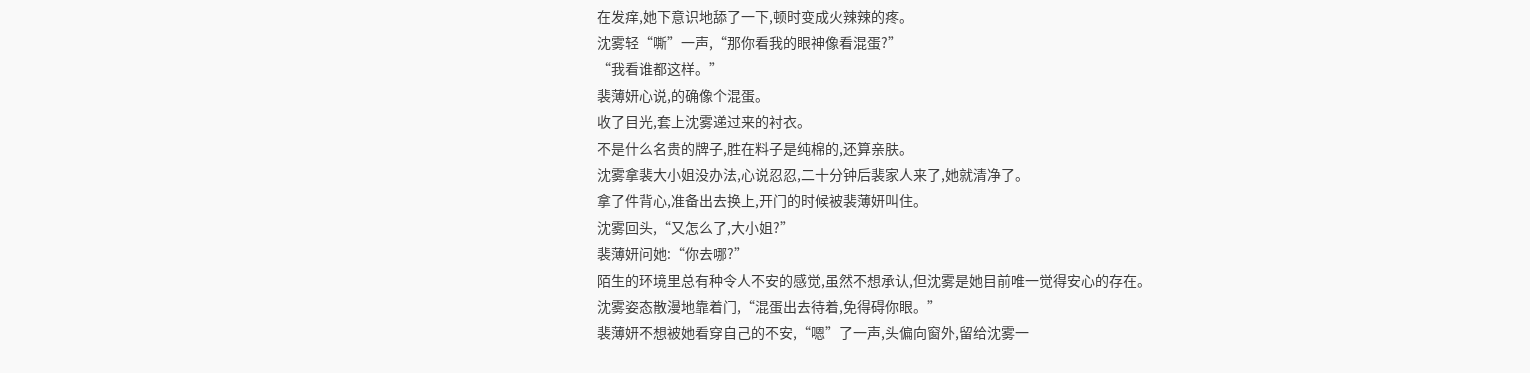在发痒,她下意识地舔了一下,顿时变成火辣辣的疼。
沈雾轻“嘶”一声,“那你看我的眼神像看混蛋?”
“我看谁都这样。”
裴薄妍心说,的确像个混蛋。
收了目光,套上沈雾递过来的衬衣。
不是什么名贵的牌子,胜在料子是纯棉的,还算亲肤。
沈雾拿裴大小姐没办法,心说忍忍,二十分钟后裴家人来了,她就清净了。
拿了件背心,准备出去换上,开门的时候被裴薄妍叫住。
沈雾回头,“又怎么了,大小姐?”
裴薄妍问她:“你去哪?”
陌生的环境里总有种令人不安的感觉,虽然不想承认,但沈雾是她目前唯一觉得安心的存在。
沈雾姿态散漫地靠着门,“混蛋出去待着,免得碍你眼。”
裴薄妍不想被她看穿自己的不安,“嗯”了一声,头偏向窗外,留给沈雾一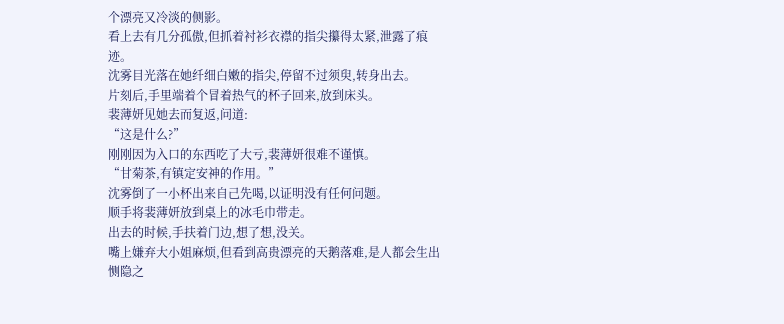个漂亮又冷淡的侧影。
看上去有几分孤傲,但抓着衬衫衣襟的指尖攥得太紧,泄露了痕迹。
沈雾目光落在她纤细白嫩的指尖,停留不过须臾,转身出去。
片刻后,手里端着个冒着热气的杯子回来,放到床头。
裴薄妍见她去而复返,问道:
“这是什么?”
刚刚因为入口的东西吃了大亏,裴薄妍很难不谨慎。
“甘菊茶,有镇定安神的作用。”
沈雾倒了一小杯出来自己先喝,以证明没有任何问题。
顺手将裴薄妍放到桌上的冰毛巾带走。
出去的时候,手扶着门边,想了想,没关。
嘴上嫌弃大小姐麻烦,但看到高贵漂亮的天鹅落难,是人都会生出恻隐之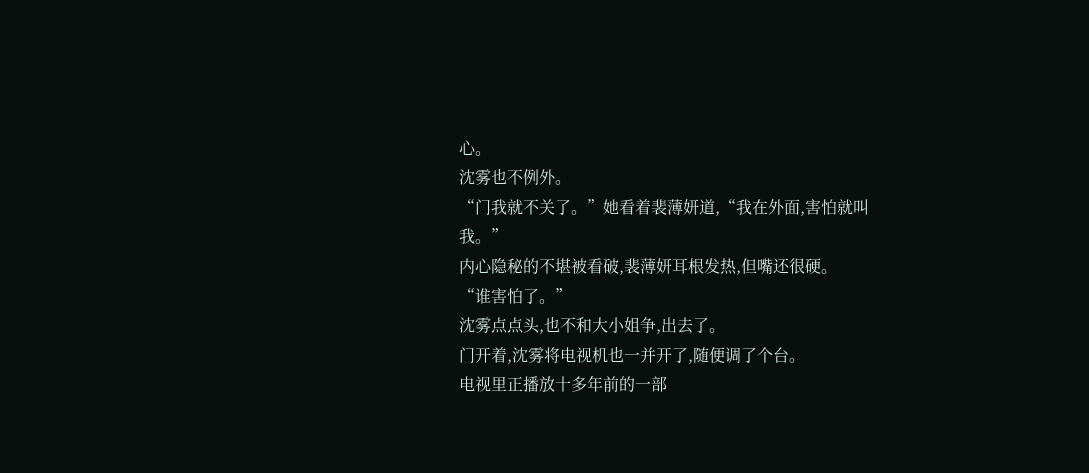心。
沈雾也不例外。
“门我就不关了。”她看着裴薄妍道,“我在外面,害怕就叫我。”
内心隐秘的不堪被看破,裴薄妍耳根发热,但嘴还很硬。
“谁害怕了。”
沈雾点点头,也不和大小姐争,出去了。
门开着,沈雾将电视机也一并开了,随便调了个台。
电视里正播放十多年前的一部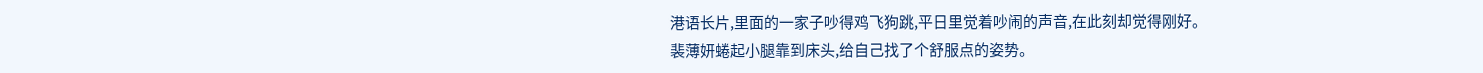港语长片,里面的一家子吵得鸡飞狗跳,平日里觉着吵闹的声音,在此刻却觉得刚好。
裴薄妍蜷起小腿靠到床头,给自己找了个舒服点的姿势。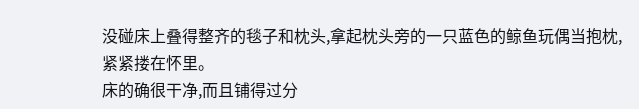没碰床上叠得整齐的毯子和枕头,拿起枕头旁的一只蓝色的鲸鱼玩偶当抱枕,紧紧搂在怀里。
床的确很干净,而且铺得过分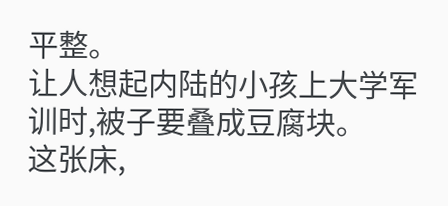平整。
让人想起内陆的小孩上大学军训时,被子要叠成豆腐块。
这张床,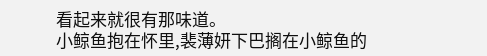看起来就很有那味道。
小鲸鱼抱在怀里,裴薄妍下巴搁在小鲸鱼的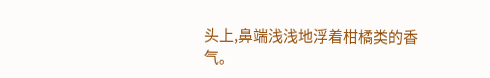头上,鼻端浅浅地浮着柑橘类的香气。